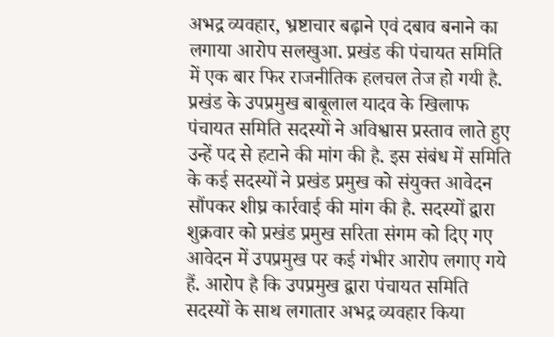अभद्र व्यवहार, भ्रष्टाचार बढ़ाने एवं दबाव बनाने का लगाया आरोप सलखुआ. प्रखंड की पंचायत समिति में एक बार फिर राजनीतिक हलचल तेज हो गयी है. प्रखंड के उपप्रमुख बाबूलाल यादव के खिलाफ पंचायत समिति सदस्यों ने अविश्वास प्रस्ताव लाते हुए उन्हें पद से हटाने की मांग की है. इस संबंध में समिति के कई सदस्यों ने प्रखंड प्रमुख को संयुक्त आवेदन सौंपकर शीघ्र कार्रवाई की मांग की है. सदस्यों द्वारा शुक्रवार को प्रखंड प्रमुख सरिता संगम को दिए गए आवेदन में उपप्रमुख पर कई गंभीर आरोप लगाए गये हैं. आरोप है कि उपप्रमुख द्वारा पंचायत समिति सदस्यों के साथ लगातार अभद्र व्यवहार किया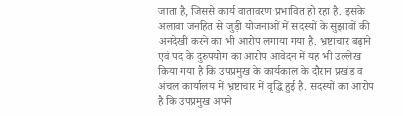जाता है, जिससे कार्य वातावरण प्रभावित हो रहा है. इसके अलावा जनहित से जुड़ी योजनाओं में सदस्यों के सुझावों की अनदेखी करने का भी आरोप लगाया गया है. भ्रष्टाचार बढ़ाने एवं पद के दुरुपयोग का आरोप आवेदन में यह भी उल्लेख किया गया है कि उपप्रमुख के कार्यकाल के दौरान प्रखंड व अंचल कार्यालय में भ्रष्टाचार में वृद्धि हुई है. सदस्यों का आरोप है कि उपप्रमुख अपने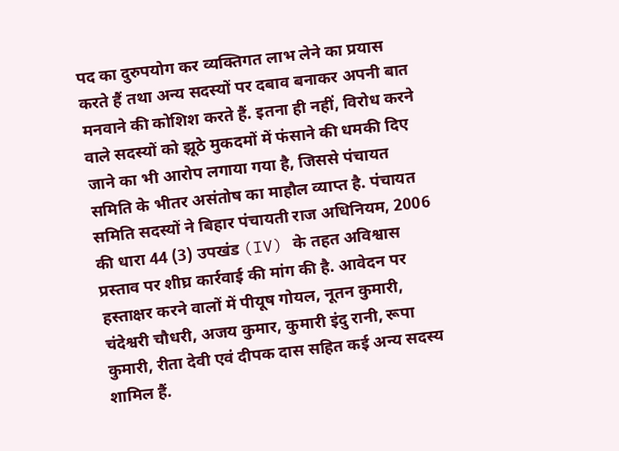पद का दुरुपयोग कर व्यक्तिगत लाभ लेने का प्रयास करते हैं तथा अन्य सदस्यों पर दबाव बनाकर अपनी बात मनवाने की कोशिश करते हैं. इतना ही नहीं, विरोध करने वाले सदस्यों को झूठे मुकदमों में फंसाने की धमकी दिए जाने का भी आरोप लगाया गया है, जिससे पंचायत समिति के भीतर असंतोष का माहौल व्याप्त है. पंचायत समिति सदस्यों ने बिहार पंचायती राज अधिनियम, 2006 की धारा 44 (3) उपखंड (IV) के तहत अविश्वास प्रस्ताव पर शीघ्र कार्रवाई की मांग की है. आवेदन पर हस्ताक्षर करने वालों में पीयूष गोयल, नूतन कुमारी, चंदेश्वरी चौधरी, अजय कुमार, कुमारी इंदु रानी, रूपा कुमारी, रीता देवी एवं दीपक दास सहित कई अन्य सदस्य शामिल हैं.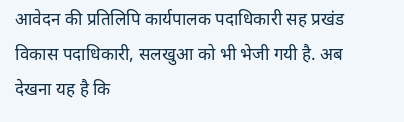आवेदन की प्रतिलिपि कार्यपालक पदाधिकारी सह प्रखंड विकास पदाधिकारी, सलखुआ को भी भेजी गयी है. अब देखना यह है कि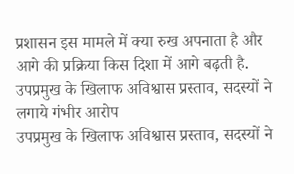प्रशासन इस मामले में क्या रुख अपनाता है और आगे की प्रक्रिया किस दिशा में आगे बढ़ती है.
उपप्रमुख के खिलाफ अविश्वास प्रस्ताव, सदस्यों ने लगाये गंभीर आरोप
उपप्रमुख के खिलाफ अविश्वास प्रस्ताव, सदस्यों ने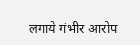लगाये गंभीर आरोप